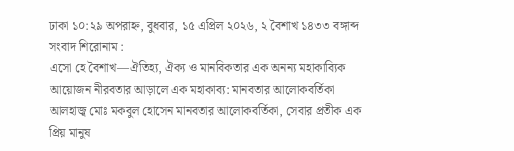ঢাকা ১০:২৯ অপরাহ্ন, বুধবার, ১৫ এপ্রিল ২০২৬, ২ বৈশাখ ১৪৩৩ বঙ্গাব্দ
সংবাদ শিরোনাম :
এসো হে বৈশাখ—ঐতিহ্য, ঐক্য ও মানবিকতার এক অনন্য মহাকাব্যিক আয়োজন নীরবতার আড়ালে এক মহাকাব্য: মানবতার আলোকবর্তিকা আলহাজ্ব মোঃ মকবুল হোসেন মানবতার আলোকবর্তিকা, সেবার প্রতীক এক প্রিয় মানুষ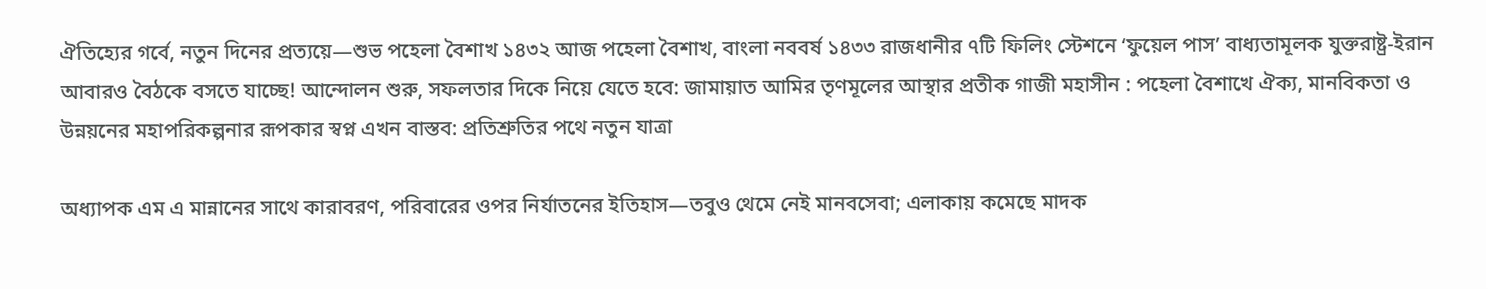ঐতিহ্যের গর্বে, নতুন দিনের প্রত্যয়ে—শুভ পহেলা বৈশাখ ১৪৩২ আজ পহেলা বৈশাখ, বাংলা নববর্ষ ১৪৩৩ রাজধানীর ৭টি ফিলিং স্টেশনে ‘ফুয়েল পাস’ বাধ্যতামূলক যুক্তরাষ্ট্র-ইরান আবারও বৈঠকে বসতে যাচ্ছে! আন্দোলন শুরু, সফলতার দিকে নিয়ে যেতে হবে: জামায়াত আমির তৃণমূলের আস্থার প্রতীক গাজী মহাসীন : পহেলা বৈশাখে ঐক্য, মানবিকতা ও উন্নয়নের মহাপরিকল্পনার রূপকার স্বপ্ন এখন বাস্তব: প্রতিশ্রুতির পথে নতুন যাত্রা

অধ্যাপক এম এ মান্নানের সাথে কারাবরণ, পরিবারের ওপর নির্যাতনের ইতিহাস—তবুও থেমে নেই মানবসেবা; এলাকায় কমেছে মাদক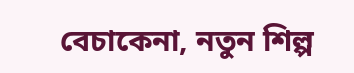বেচাকেনা, নতুন শিল্প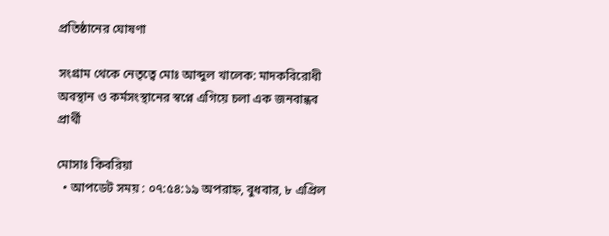প্রতিষ্ঠানের ঘোষণা

সংগ্রাম থেকে নেতৃত্বে মোঃ আব্দুল খালেক: মাদকবিরোধী অবস্থান ও কর্মসংস্থানের স্বপ্নে এগিয়ে চলা এক জনবান্ধব প্রার্থী

মোসাঃ কিবরিয়া
  • আপডেট সময় : ০৭:৫৪:১৯ অপরাহ্ন, বুধবার, ৮ এপ্রিল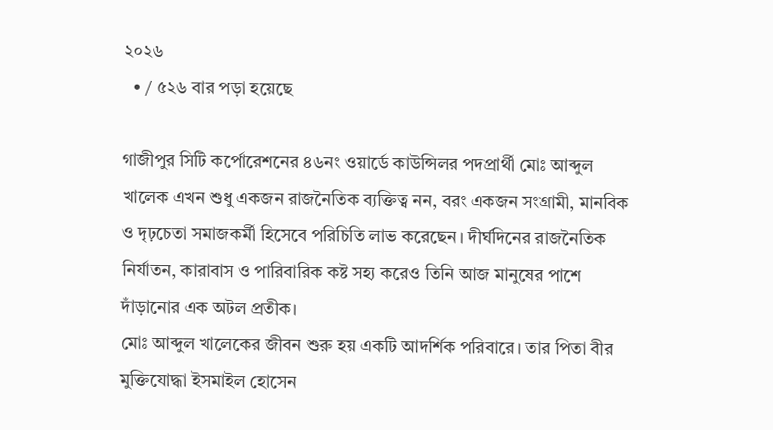২০২৬
  • / ৫২৬ বার পড়া হয়েছে

গাজীপুর সিটি কর্পোরেশনের ৪৬নং ওয়ার্ডে কাউন্সিলর পদপ্রার্থী মোঃ আব্দুল খালেক এখন শুধু একজন রাজনৈতিক ব্যক্তিত্ব নন, বরং একজন সংগ্রামী, মানবিক ও দৃঢ়চেতা সমাজকর্মী হিসেবে পরিচিতি লাভ করেছেন। দীর্ঘদিনের রাজনৈতিক নির্যাতন, কারাবাস ও পারিবারিক কষ্ট সহ্য করেও তিনি আজ মানুষের পাশে দাঁড়ানোর এক অটল প্রতীক।
মোঃ আব্দুল খালেকের জীবন শুরু হয় একটি আদর্শিক পরিবারে। তার পিতা বীর মুক্তিযোদ্ধা ইসমাইল হোসেন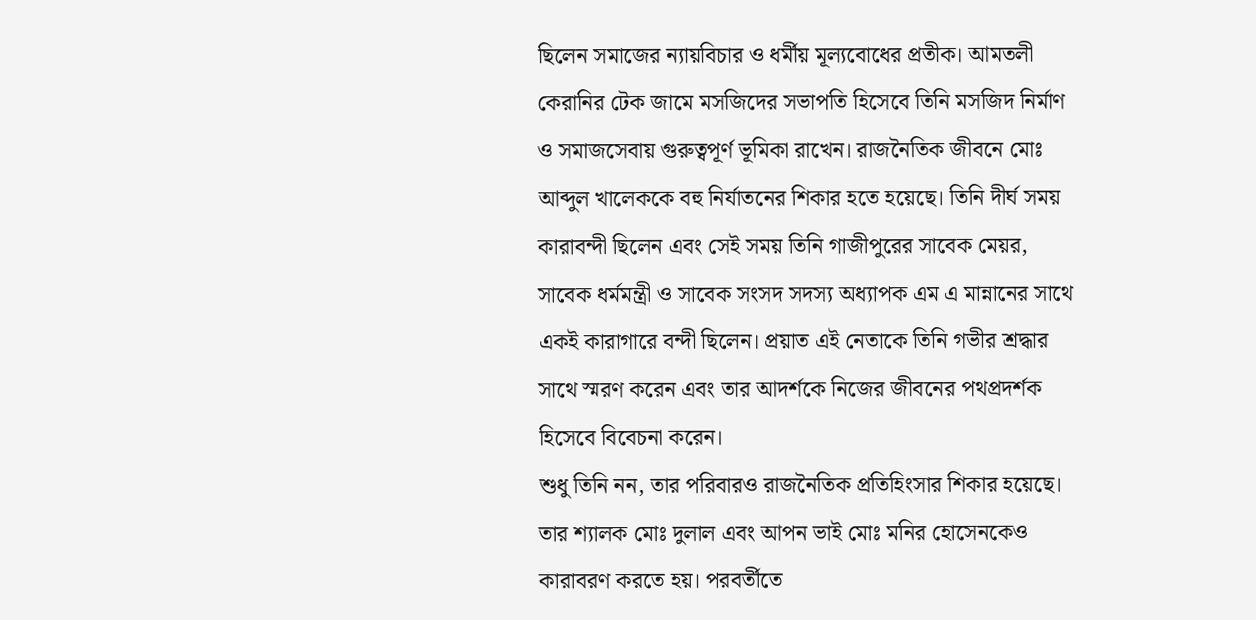ছিলেন সমাজের ন্যায়বিচার ও ধর্মীয় মূল্যবোধের প্রতীক। আমতলী কেরানির টেক জামে মসজিদের সভাপতি হিসেবে তিনি মসজিদ নির্মাণ ও সমাজসেবায় গুরুত্বপূর্ণ ভূমিকা রাখেন। রাজনৈতিক জীবনে মোঃ আব্দুল খালেককে বহু নির্যাতনের শিকার হতে হয়েছে। তিনি দীর্ঘ সময় কারাবন্দী ছিলেন এবং সেই সময় তিনি গাজীপুরের সাবেক মেয়র, সাবেক ধর্মমন্ত্রী ও সাবেক সংসদ সদস্য অধ্যাপক এম এ মান্নানের সাথে একই কারাগারে বন্দী ছিলেন। প্রয়াত এই নেতাকে তিনি গভীর শ্রদ্ধার সাথে স্মরণ করেন এবং তার আদর্শকে নিজের জীবনের পথপ্রদর্শক হিসেবে বিবেচনা করেন।
শুধু তিনি নন, তার পরিবারও রাজনৈতিক প্রতিহিংসার শিকার হয়েছে। তার শ্যালক মোঃ দুলাল এবং আপন ভাই মোঃ মনির হোসেনকেও কারাবরণ করতে হয়। পরবর্তীতে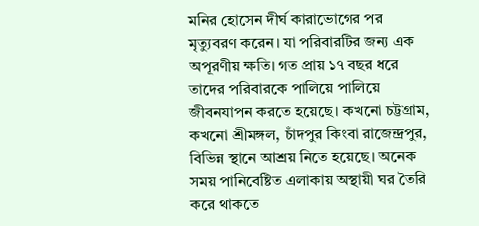মনির হোসেন দীর্ঘ কারাভোগের পর মৃত্যুবরণ করেন। যা পরিবারটির জন্য এক অপূরণীয় ক্ষতি। গত প্রায় ১৭ বছর ধরে তাদের পরিবারকে পালিয়ে পালিয়ে জীবনযাপন করতে হয়েছে। কখনো চট্টগ্রাম, কখনো শ্রীমঙ্গল, চাঁদপুর কিংবা রাজেন্দ্রপুর, বিভিন্ন স্থানে আশ্রয় নিতে হয়েছে। অনেক সময় পানিবেষ্টিত এলাকায় অস্থায়ী ঘর তৈরি করে থাকতে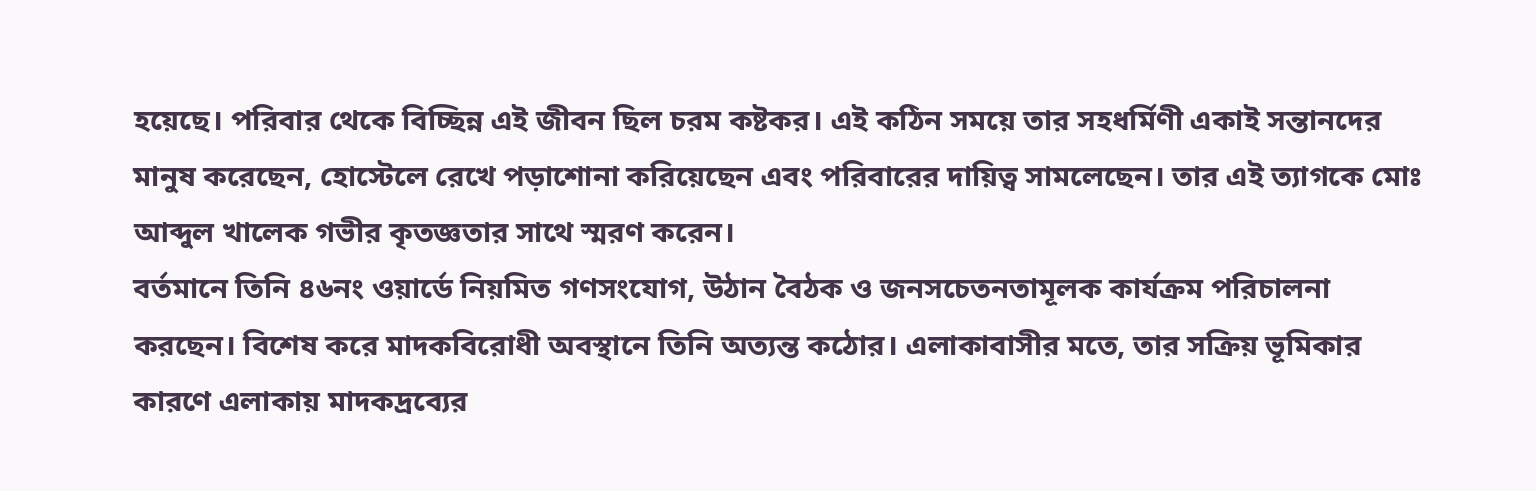হয়েছে। পরিবার থেকে বিচ্ছিন্ন এই জীবন ছিল চরম কষ্টকর। এই কঠিন সময়ে তার সহধর্মিণী একাই সন্তানদের মানুষ করেছেন, হোস্টেলে রেখে পড়াশোনা করিয়েছেন এবং পরিবারের দায়িত্ব সামলেছেন। তার এই ত্যাগকে মোঃ আব্দুল খালেক গভীর কৃতজ্ঞতার সাথে স্মরণ করেন।
বর্তমানে তিনি ৪৬নং ওয়ার্ডে নিয়মিত গণসংযোগ, উঠান বৈঠক ও জনসচেতনতামূলক কার্যক্রম পরিচালনা করছেন। বিশেষ করে মাদকবিরোধী অবস্থানে তিনি অত্যন্ত কঠোর। এলাকাবাসীর মতে, তার সক্রিয় ভূমিকার কারণে এলাকায় মাদকদ্রব্যের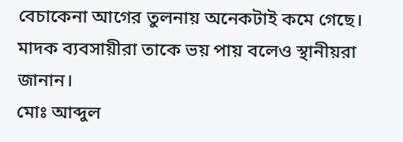বেচাকেনা আগের তুলনায় অনেকটাই কমে গেছে। মাদক ব্যবসায়ীরা তাকে ভয় পায় বলেও স্থানীয়রা জানান।
মোঃ আব্দুল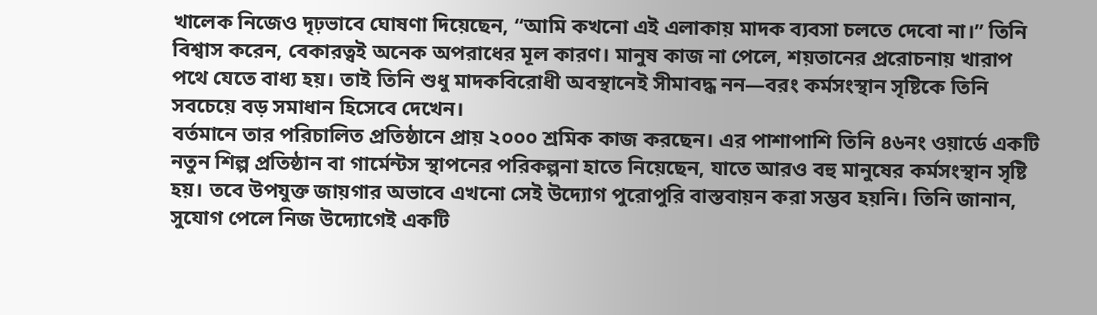খালেক নিজেও দৃঢ়ভাবে ঘোষণা দিয়েছেন, “আমি কখনো এই এলাকায় মাদক ব্যবসা চলতে দেবো না।” তিনি বিশ্বাস করেন, বেকারত্বই অনেক অপরাধের মূল কারণ। মানুষ কাজ না পেলে, শয়তানের প্ররোচনায় খারাপ পথে যেতে বাধ্য হয়। তাই তিনি শুধু মাদকবিরোধী অবস্থানেই সীমাবদ্ধ নন—বরং কর্মসংস্থান সৃষ্টিকে তিনি সবচেয়ে বড় সমাধান হিসেবে দেখেন।
বর্তমানে তার পরিচালিত প্রতিষ্ঠানে প্রায় ২০০০ শ্রমিক কাজ করছেন। এর পাশাপাশি তিনি ৪৬নং ওয়ার্ডে একটি নতুন শিল্প প্রতিষ্ঠান বা গার্মেন্টস স্থাপনের পরিকল্পনা হাতে নিয়েছেন, যাতে আরও বহু মানুষের কর্মসংস্থান সৃষ্টি হয়। তবে উপযুক্ত জায়গার অভাবে এখনো সেই উদ্যোগ পুরোপুরি বাস্তবায়ন করা সম্ভব হয়নি। তিনি জানান, সুযোগ পেলে নিজ উদ্যোগেই একটি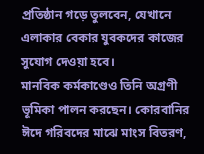প্রতিষ্ঠান গড়ে তুলবেন, যেখানে এলাকার বেকার যুবকদের কাজের সুযোগ দেওয়া হবে।
মানবিক কর্মকাণ্ডেও তিনি অগ্রণী ভূমিকা পালন করছেন। কোরবানির ঈদে গরিবদের মাঝে মাংস বিতরণ,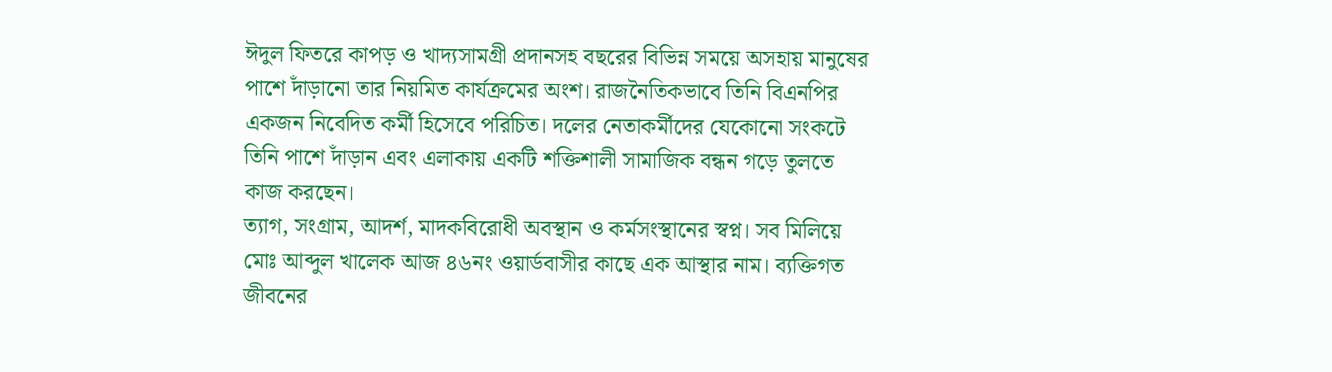ঈদুল ফিতরে কাপড় ও খাদ্যসামগ্রী প্রদানসহ বছরের বিভিন্ন সময়ে অসহায় মানুষের পাশে দাঁড়ানো তার নিয়মিত কার্যক্রমের অংশ। রাজনৈতিকভাবে তিনি বিএনপির একজন নিবেদিত কর্মী হিসেবে পরিচিত। দলের নেতাকর্মীদের যেকোনো সংকটে তিনি পাশে দাঁড়ান এবং এলাকায় একটি শক্তিশালী সামাজিক বন্ধন গড়ে তুলতে কাজ করছেন।
ত্যাগ, সংগ্রাম, আদর্শ, মাদকবিরোধী অবস্থান ও কর্মসংস্থানের স্বপ্ন। সব মিলিয়ে মোঃ আব্দুল খালেক আজ ৪৬নং ওয়ার্ডবাসীর কাছে এক আস্থার নাম। ব্যক্তিগত জীবনের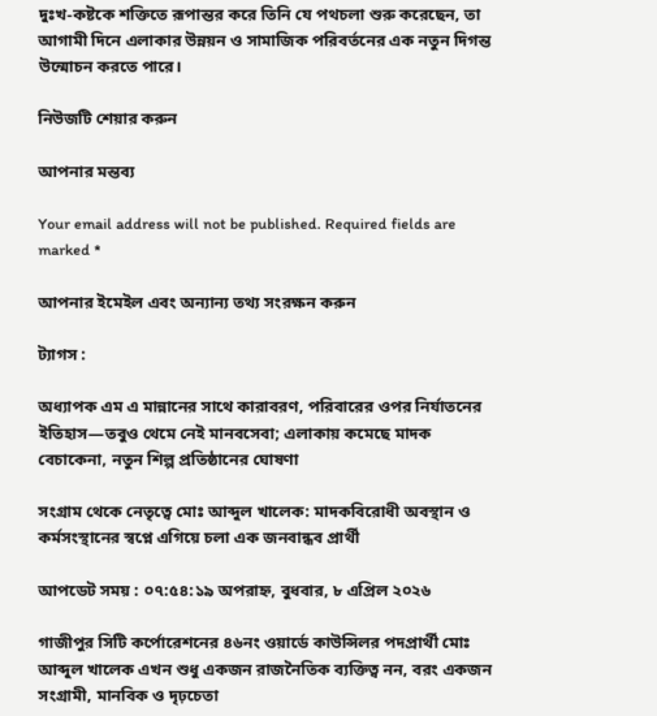দুঃখ-কষ্টকে শক্তিতে রূপান্তর করে তিনি যে পথচলা শুরু করেছেন, তা আগামী দিনে এলাকার উন্নয়ন ও সামাজিক পরিবর্তনের এক নতুন দিগন্ত উন্মোচন করতে পারে।

নিউজটি শেয়ার করুন

আপনার মন্তব্য

Your email address will not be published. Required fields are marked *

আপনার ইমেইল এবং অন্যান্য তথ্য সংরক্ষন করুন

ট্যাগস :

অধ্যাপক এম এ মান্নানের সাথে কারাবরণ, পরিবারের ওপর নির্যাতনের ইতিহাস—তবুও থেমে নেই মানবসেবা; এলাকায় কমেছে মাদক বেচাকেনা, নতুন শিল্প প্রতিষ্ঠানের ঘোষণা

সংগ্রাম থেকে নেতৃত্বে মোঃ আব্দুল খালেক: মাদকবিরোধী অবস্থান ও কর্মসংস্থানের স্বপ্নে এগিয়ে চলা এক জনবান্ধব প্রার্থী

আপডেট সময় : ০৭:৫৪:১৯ অপরাহ্ন, বুধবার, ৮ এপ্রিল ২০২৬

গাজীপুর সিটি কর্পোরেশনের ৪৬নং ওয়ার্ডে কাউন্সিলর পদপ্রার্থী মোঃ আব্দুল খালেক এখন শুধু একজন রাজনৈতিক ব্যক্তিত্ব নন, বরং একজন সংগ্রামী, মানবিক ও দৃঢ়চেতা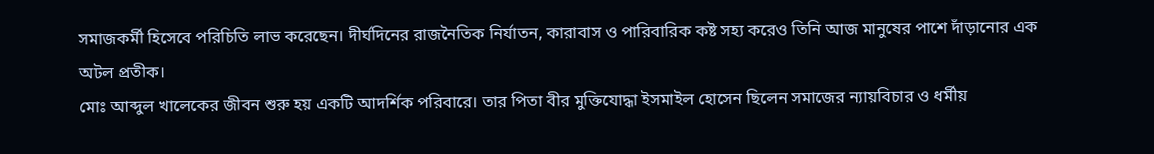সমাজকর্মী হিসেবে পরিচিতি লাভ করেছেন। দীর্ঘদিনের রাজনৈতিক নির্যাতন, কারাবাস ও পারিবারিক কষ্ট সহ্য করেও তিনি আজ মানুষের পাশে দাঁড়ানোর এক অটল প্রতীক।
মোঃ আব্দুল খালেকের জীবন শুরু হয় একটি আদর্শিক পরিবারে। তার পিতা বীর মুক্তিযোদ্ধা ইসমাইল হোসেন ছিলেন সমাজের ন্যায়বিচার ও ধর্মীয়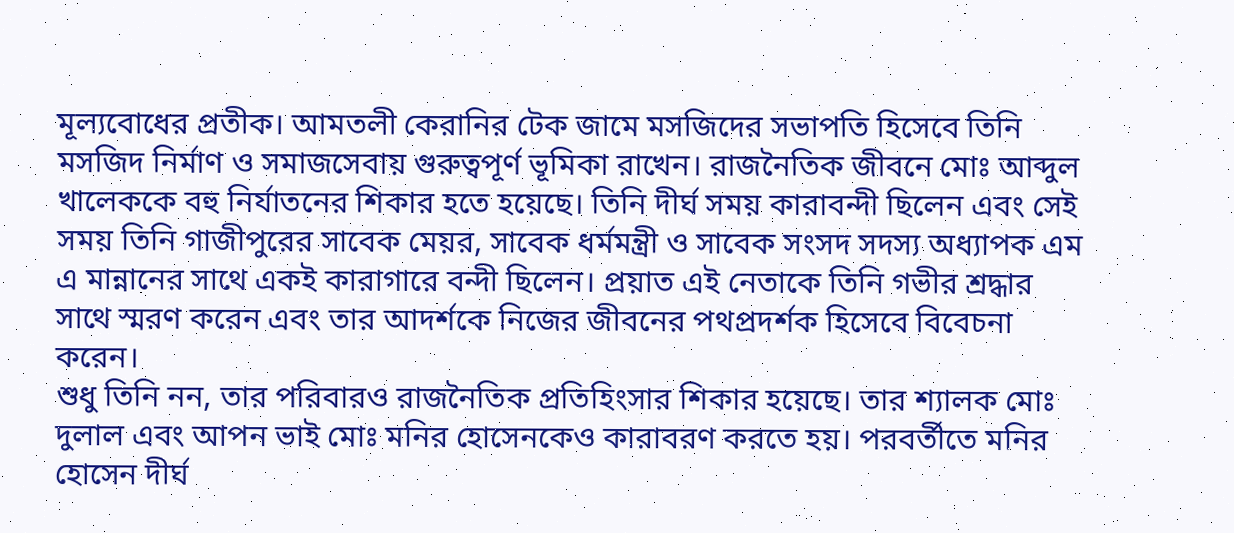মূল্যবোধের প্রতীক। আমতলী কেরানির টেক জামে মসজিদের সভাপতি হিসেবে তিনি মসজিদ নির্মাণ ও সমাজসেবায় গুরুত্বপূর্ণ ভূমিকা রাখেন। রাজনৈতিক জীবনে মোঃ আব্দুল খালেককে বহু নির্যাতনের শিকার হতে হয়েছে। তিনি দীর্ঘ সময় কারাবন্দী ছিলেন এবং সেই সময় তিনি গাজীপুরের সাবেক মেয়র, সাবেক ধর্মমন্ত্রী ও সাবেক সংসদ সদস্য অধ্যাপক এম এ মান্নানের সাথে একই কারাগারে বন্দী ছিলেন। প্রয়াত এই নেতাকে তিনি গভীর শ্রদ্ধার সাথে স্মরণ করেন এবং তার আদর্শকে নিজের জীবনের পথপ্রদর্শক হিসেবে বিবেচনা করেন।
শুধু তিনি নন, তার পরিবারও রাজনৈতিক প্রতিহিংসার শিকার হয়েছে। তার শ্যালক মোঃ দুলাল এবং আপন ভাই মোঃ মনির হোসেনকেও কারাবরণ করতে হয়। পরবর্তীতে মনির হোসেন দীর্ঘ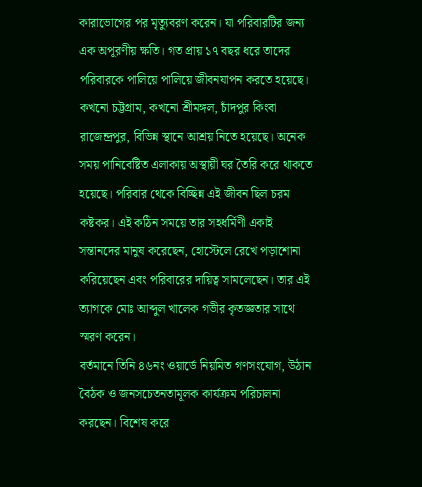কারাভোগের পর মৃত্যুবরণ করেন। যা পরিবারটির জন্য এক অপূরণীয় ক্ষতি। গত প্রায় ১৭ বছর ধরে তাদের পরিবারকে পালিয়ে পালিয়ে জীবনযাপন করতে হয়েছে। কখনো চট্টগ্রাম, কখনো শ্রীমঙ্গল, চাঁদপুর কিংবা রাজেন্দ্রপুর, বিভিন্ন স্থানে আশ্রয় নিতে হয়েছে। অনেক সময় পানিবেষ্টিত এলাকায় অস্থায়ী ঘর তৈরি করে থাকতে হয়েছে। পরিবার থেকে বিচ্ছিন্ন এই জীবন ছিল চরম কষ্টকর। এই কঠিন সময়ে তার সহধর্মিণী একাই সন্তানদের মানুষ করেছেন, হোস্টেলে রেখে পড়াশোনা করিয়েছেন এবং পরিবারের দায়িত্ব সামলেছেন। তার এই ত্যাগকে মোঃ আব্দুল খালেক গভীর কৃতজ্ঞতার সাথে স্মরণ করেন।
বর্তমানে তিনি ৪৬নং ওয়ার্ডে নিয়মিত গণসংযোগ, উঠান বৈঠক ও জনসচেতনতামূলক কার্যক্রম পরিচালনা করছেন। বিশেষ করে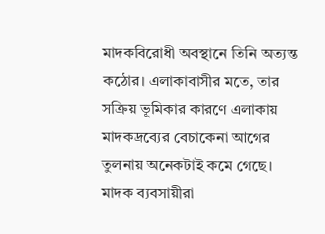মাদকবিরোধী অবস্থানে তিনি অত্যন্ত কঠোর। এলাকাবাসীর মতে, তার সক্রিয় ভূমিকার কারণে এলাকায় মাদকদ্রব্যের বেচাকেনা আগের তুলনায় অনেকটাই কমে গেছে। মাদক ব্যবসায়ীরা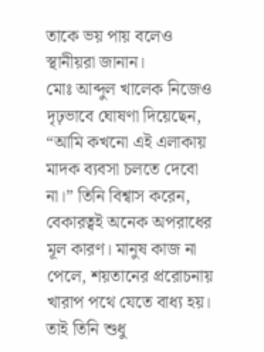তাকে ভয় পায় বলেও স্থানীয়রা জানান।
মোঃ আব্দুল খালেক নিজেও দৃঢ়ভাবে ঘোষণা দিয়েছেন, “আমি কখনো এই এলাকায় মাদক ব্যবসা চলতে দেবো না।” তিনি বিশ্বাস করেন, বেকারত্বই অনেক অপরাধের মূল কারণ। মানুষ কাজ না পেলে, শয়তানের প্ররোচনায় খারাপ পথে যেতে বাধ্য হয়। তাই তিনি শুধু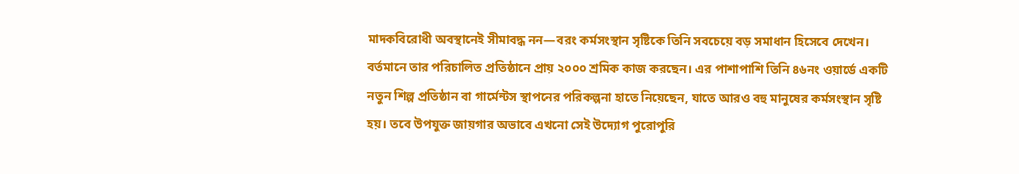মাদকবিরোধী অবস্থানেই সীমাবদ্ধ নন—বরং কর্মসংস্থান সৃষ্টিকে তিনি সবচেয়ে বড় সমাধান হিসেবে দেখেন।
বর্তমানে তার পরিচালিত প্রতিষ্ঠানে প্রায় ২০০০ শ্রমিক কাজ করছেন। এর পাশাপাশি তিনি ৪৬নং ওয়ার্ডে একটি নতুন শিল্প প্রতিষ্ঠান বা গার্মেন্টস স্থাপনের পরিকল্পনা হাতে নিয়েছেন, যাতে আরও বহু মানুষের কর্মসংস্থান সৃষ্টি হয়। তবে উপযুক্ত জায়গার অভাবে এখনো সেই উদ্যোগ পুরোপুরি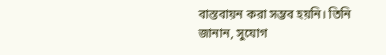বাস্তবায়ন করা সম্ভব হয়নি। তিনি জানান, সুযোগ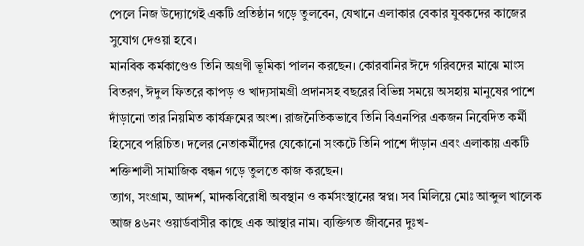পেলে নিজ উদ্যোগেই একটি প্রতিষ্ঠান গড়ে তুলবেন, যেখানে এলাকার বেকার যুবকদের কাজের সুযোগ দেওয়া হবে।
মানবিক কর্মকাণ্ডেও তিনি অগ্রণী ভূমিকা পালন করছেন। কোরবানির ঈদে গরিবদের মাঝে মাংস বিতরণ, ঈদুল ফিতরে কাপড় ও খাদ্যসামগ্রী প্রদানসহ বছরের বিভিন্ন সময়ে অসহায় মানুষের পাশে দাঁড়ানো তার নিয়মিত কার্যক্রমের অংশ। রাজনৈতিকভাবে তিনি বিএনপির একজন নিবেদিত কর্মী হিসেবে পরিচিত। দলের নেতাকর্মীদের যেকোনো সংকটে তিনি পাশে দাঁড়ান এবং এলাকায় একটি শক্তিশালী সামাজিক বন্ধন গড়ে তুলতে কাজ করছেন।
ত্যাগ, সংগ্রাম, আদর্শ, মাদকবিরোধী অবস্থান ও কর্মসংস্থানের স্বপ্ন। সব মিলিয়ে মোঃ আব্দুল খালেক আজ ৪৬নং ওয়ার্ডবাসীর কাছে এক আস্থার নাম। ব্যক্তিগত জীবনের দুঃখ-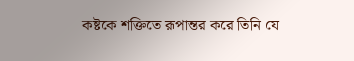কষ্টকে শক্তিতে রূপান্তর করে তিনি যে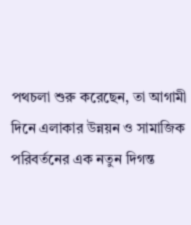পথচলা শুরু করেছেন, তা আগামী দিনে এলাকার উন্নয়ন ও সামাজিক পরিবর্তনের এক নতুন দিগন্ত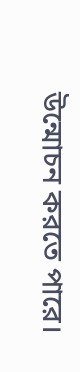উন্মোচন করতে পারে।